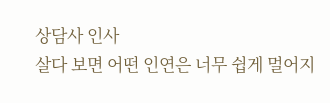상담사 인사
살다 보면 어떤 인연은 너무 쉽게 멀어지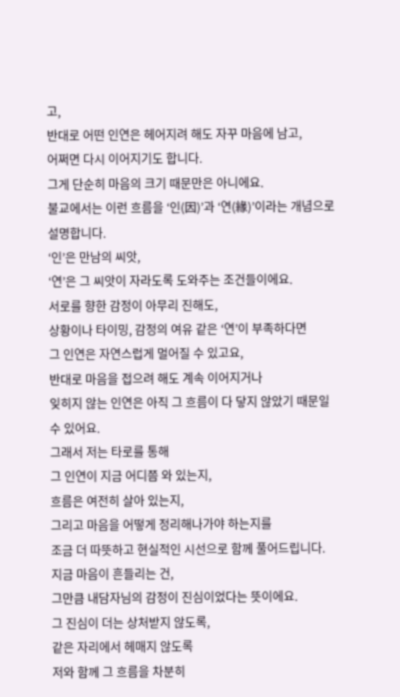고,
반대로 어떤 인연은 헤어지려 해도 자꾸 마음에 남고,
어쩌면 다시 이어지기도 합니다.
그게 단순히 마음의 크기 때문만은 아니에요.
불교에서는 이런 흐름을 ‘인(因)’과 ‘연(緣)’이라는 개념으로 설명합니다.
‘인’은 만남의 씨앗,
‘연’은 그 씨앗이 자라도록 도와주는 조건들이에요.
서로를 향한 감정이 아무리 진해도,
상황이나 타이밍, 감정의 여유 같은 ‘연’이 부족하다면
그 인연은 자연스럽게 멀어질 수 있고요,
반대로 마음을 접으려 해도 계속 이어지거나
잊히지 않는 인연은 아직 그 흐름이 다 닿지 않았기 때문일 수 있어요.
그래서 저는 타로를 통해
그 인연이 지금 어디쯤 와 있는지,
흐름은 여전히 살아 있는지,
그리고 마음을 어떻게 정리해나가야 하는지를
조금 더 따뜻하고 현실적인 시선으로 함께 풀어드립니다.
지금 마음이 흔들리는 건,
그만큼 내담자님의 감정이 진심이었다는 뜻이에요.
그 진심이 더는 상처받지 않도록,
같은 자리에서 헤매지 않도록
저와 함께 그 흐름을 차분히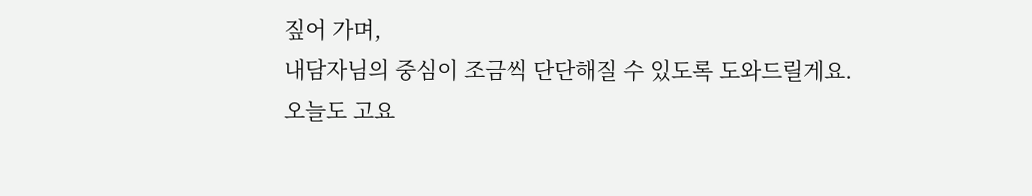짚어 가며,
내담자님의 중심이 조금씩 단단해질 수 있도록 도와드릴게요.
오늘도 고요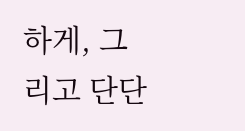하게, 그리고 단단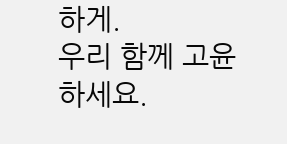하게.
우리 함께 고윤하세요.